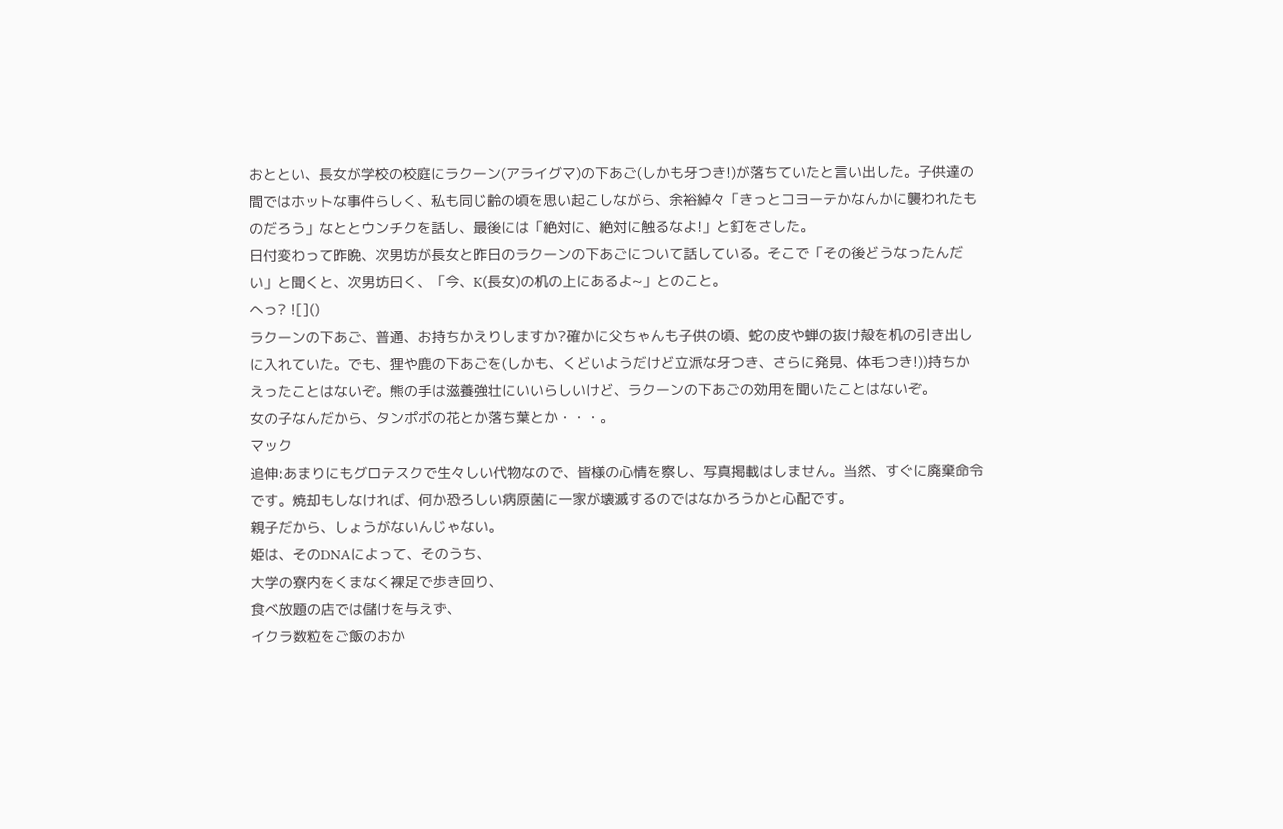おととい、長女が学校の校庭にラクーン(アライグマ)の下あご(しかも牙つき!)が落ちていたと言い出した。子供達の間ではホットな事件らしく、私も同じ齢の頃を思い起こしながら、余裕綽々「きっとコヨーテかなんかに襲われたものだろう」なととウンチクを話し、最後には「絶対に、絶対に触るなよ!」と釘をさした。
日付変わって昨晩、次男坊が長女と昨日のラクーンの下あごについて話している。そこで「その後どうなったんだい」と聞くと、次男坊曰く、「今、K(長女)の机の上にあるよ~」とのこと。
へっ? ![]()
ラクーンの下あご、普通、お持ちかえりしますか?確かに父ちゃんも子供の頃、蛇の皮や蝉の抜け殻を机の引き出しに入れていた。でも、狸や鹿の下あごを(しかも、くどいようだけど立派な牙つき、さらに発見、体毛つき!))持ちかえったことはないぞ。熊の手は滋養強壮にいいらしいけど、ラクーンの下あごの効用を聞いたことはないぞ。
女の子なんだから、タンポポの花とか落ち葉とか・・・。
マック
追伸:あまりにもグロテスクで生々しい代物なので、皆様の心情を察し、写真掲載はしません。当然、すぐに廃棄命令です。焼却もしなければ、何か恐ろしい病原菌に一家が壊滅するのではなかろうかと心配です。
親子だから、しょうがないんじゃない。
姫は、そのDNAによって、そのうち、
大学の寮内をくまなく裸足で歩き回り、
食べ放題の店では儲けを与えず、
イクラ数粒をご飯のおか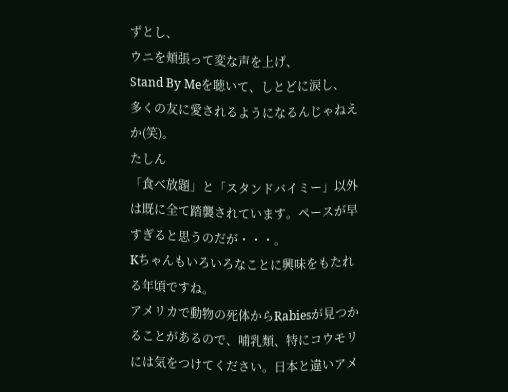ずとし、
ウニを頬張って変な声を上げ、
Stand By Meを聴いて、しとどに涙し、
多くの友に愛されるようになるんじゃねえか(笑)。
たしん
「食べ放題」と「スタンドバイミー」以外は既に全て踏襲されています。ペースが早すぎると思うのだが・・・。
Kちゃんもいろいろなことに興味をもたれる年頃ですね。
アメリカで動物の死体からRabiesが見つかることがあるので、哺乳類、特にコウモリには気をつけてください。日本と違いアメ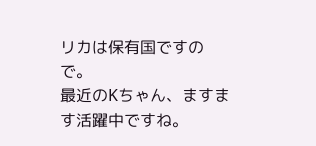リカは保有国ですので。
最近のKちゃん、ますます活躍中ですね。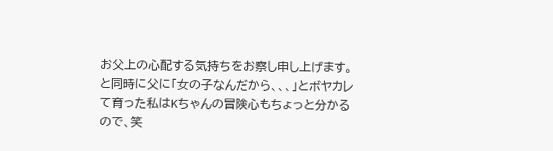お父上の心配する気持ちをお察し申し上げます。
と同時に父に「女の子なんだから、、、」とボヤカレて育った私はKちゃんの冒険心もちょっと分かるので、笑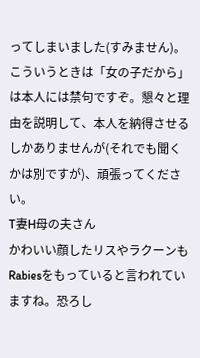ってしまいました(すみません)。
こういうときは「女の子だから」は本人には禁句ですぞ。懇々と理由を説明して、本人を納得させるしかありませんが(それでも聞くかは別ですが)、頑張ってください。
T妻H母の夫さん
かわいい顔したリスやラクーンもRabiesをもっていると言われていますね。恐ろし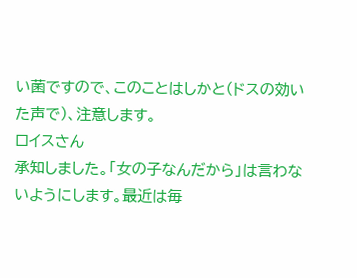い菌ですので、このことはしかと(ドスの効いた声で)、注意します。
ロイスさん
承知しました。「女の子なんだから」は言わないようにします。最近は毎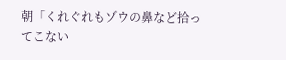朝「くれぐれもゾウの鼻など拾ってこない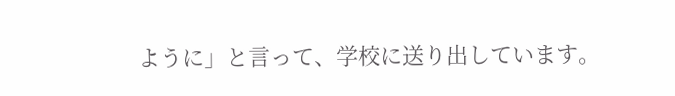ように」と言って、学校に送り出しています。